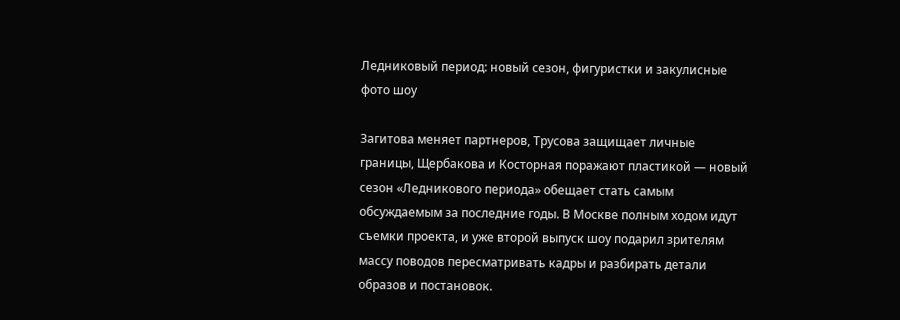Ледниковый период: новый сезон, фигуристки и закулисные фото шоу

Загитова меняет партнеров, Трусова защищает личные границы, Щербакова и Косторная поражают пластикой — новый сезон «Ледникового периода» обещает стать самым обсуждаемым за последние годы. В Москве полным ходом идут съемки проекта, и уже второй выпуск шоу подарил зрителям массу поводов пересматривать кадры и разбирать детали образов и постановок.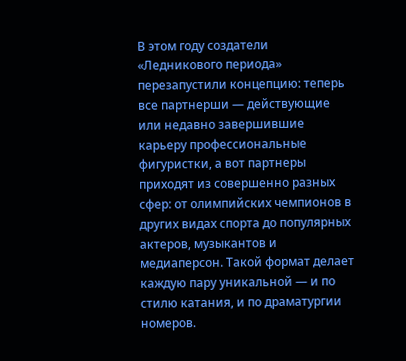В этом году создатели «Ледникового периода» перезапустили концепцию: теперь все партнерши — действующие или недавно завершившие карьеру профессиональные фигуристки, а вот партнеры приходят из совершенно разных сфер: от олимпийских чемпионов в других видах спорта до популярных актеров, музыкантов и медиаперсон. Такой формат делает каждую пару уникальной — и по стилю катания, и по драматургии номеров.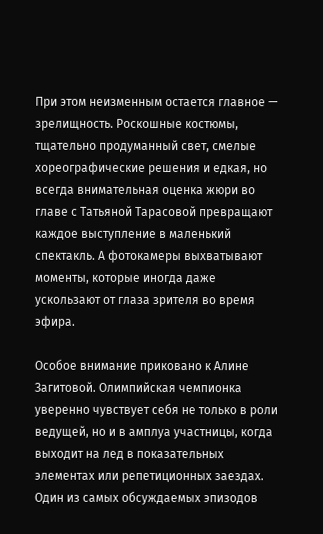При этом неизменным остается главное — зрелищность. Роскошные костюмы, тщательно продуманный свет, смелые хореографические решения и едкая, но всегда внимательная оценка жюри во главе с Татьяной Тарасовой превращают каждое выступление в маленький спектакль. А фотокамеры выхватывают моменты, которые иногда даже ускользают от глаза зрителя во время эфира.

Особое внимание приковано к Алине Загитовой. Олимпийская чемпионка уверенно чувствует себя не только в роли ведущей, но и в амплуа участницы, когда выходит на лед в показательных элементах или репетиционных заездах. Один из самых обсуждаемых эпизодов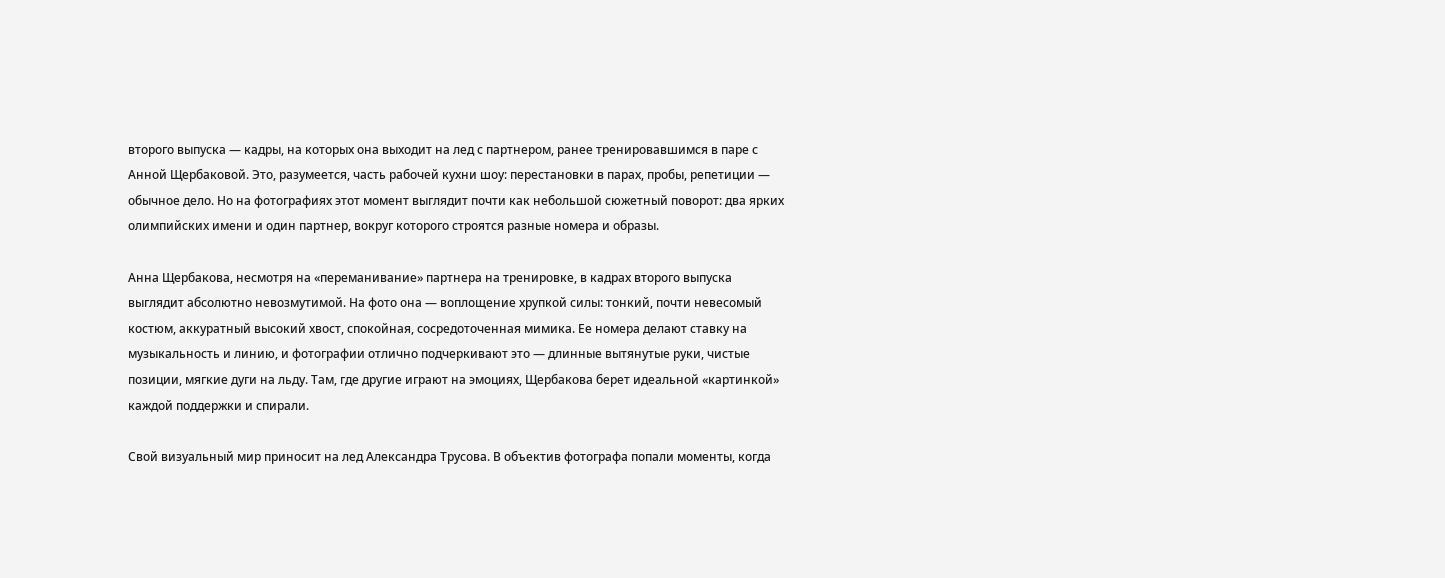второго выпуска — кадры, на которых она выходит на лед с партнером, ранее тренировавшимся в паре с Анной Щербаковой. Это, разумеется, часть рабочей кухни шоу: перестановки в парах, пробы, репетиции — обычное дело. Но на фотографиях этот момент выглядит почти как небольшой сюжетный поворот: два ярких олимпийских имени и один партнер, вокруг которого строятся разные номера и образы.

Анна Щербакова, несмотря на «переманивание» партнера на тренировке, в кадрах второго выпуска выглядит абсолютно невозмутимой. На фото она — воплощение хрупкой силы: тонкий, почти невесомый костюм, аккуратный высокий хвост, спокойная, сосредоточенная мимика. Ее номера делают ставку на музыкальность и линию, и фотографии отлично подчеркивают это — длинные вытянутые руки, чистые позиции, мягкие дуги на льду. Там, где другие играют на эмоциях, Щербакова берет идеальной «картинкой» каждой поддержки и спирали.

Свой визуальный мир приносит на лед Александра Трусова. В объектив фотографа попали моменты, когда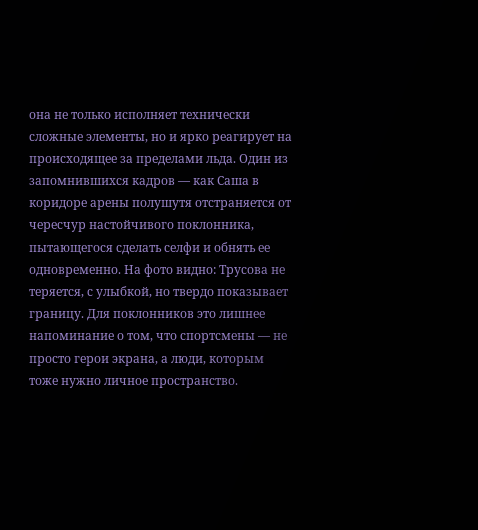она не только исполняет технически сложные элементы, но и ярко реагирует на происходящее за пределами льда. Один из запомнившихся кадров — как Саша в коридоре арены полушутя отстраняется от чересчур настойчивого поклонника, пытающегося сделать селфи и обнять ее одновременно. На фото видно: Трусова не теряется, с улыбкой, но твердо показывает границу. Для поклонников это лишнее напоминание о том, что спортсмены — не просто герои экрана, а люди, которым тоже нужно личное пространство.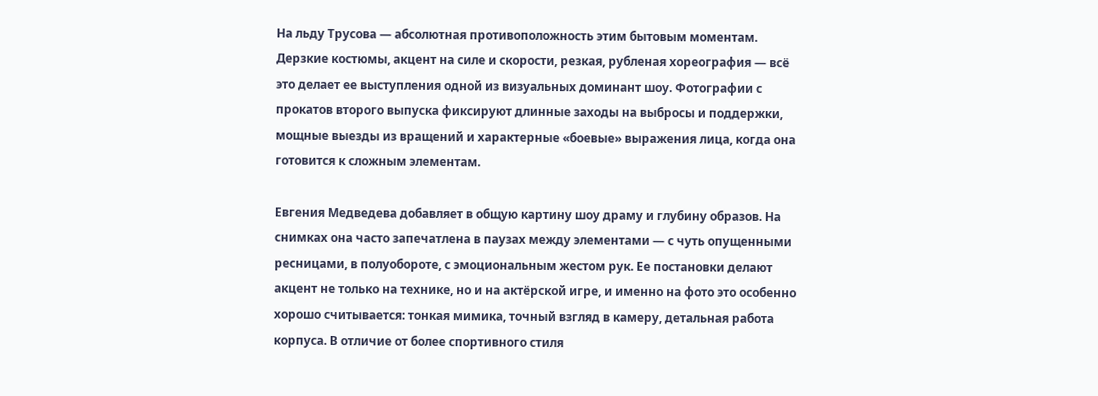На льду Трусова — абсолютная противоположность этим бытовым моментам. Дерзкие костюмы, акцент на силе и скорости, резкая, рубленая хореография — всё это делает ее выступления одной из визуальных доминант шоу. Фотографии с прокатов второго выпуска фиксируют длинные заходы на выбросы и поддержки, мощные выезды из вращений и характерные «боевые» выражения лица, когда она готовится к сложным элементам.

Евгения Медведева добавляет в общую картину шоу драму и глубину образов. На снимках она часто запечатлена в паузах между элементами — с чуть опущенными ресницами, в полуобороте, с эмоциональным жестом рук. Ее постановки делают акцент не только на технике, но и на актёрской игре, и именно на фото это особенно хорошо считывается: тонкая мимика, точный взгляд в камеру, детальная работа корпуса. В отличие от более спортивного стиля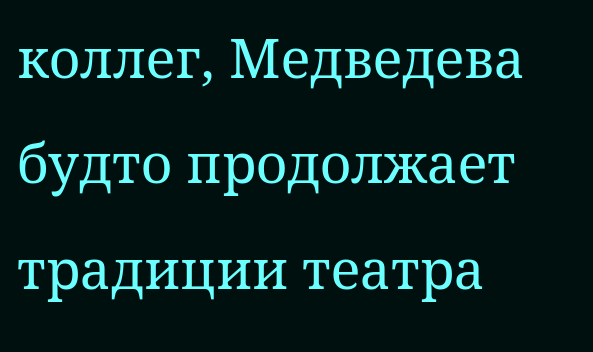коллег, Медведева будто продолжает традиции театра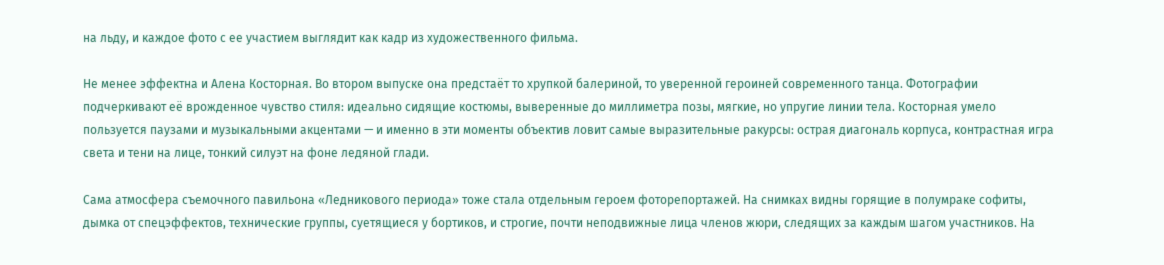на льду, и каждое фото с ее участием выглядит как кадр из художественного фильма.

Не менее эффектна и Алена Косторная. Во втором выпуске она предстаёт то хрупкой балериной, то уверенной героиней современного танца. Фотографии подчеркивают её врожденное чувство стиля: идеально сидящие костюмы, выверенные до миллиметра позы, мягкие, но упругие линии тела. Косторная умело пользуется паузами и музыкальными акцентами — и именно в эти моменты объектив ловит самые выразительные ракурсы: острая диагональ корпуса, контрастная игра света и тени на лице, тонкий силуэт на фоне ледяной глади.

Сама атмосфера съемочного павильона «Ледникового периода» тоже стала отдельным героем фоторепортажей. На снимках видны горящие в полумраке софиты, дымка от спецэффектов, технические группы, суетящиеся у бортиков, и строгие, почти неподвижные лица членов жюри, следящих за каждым шагом участников. На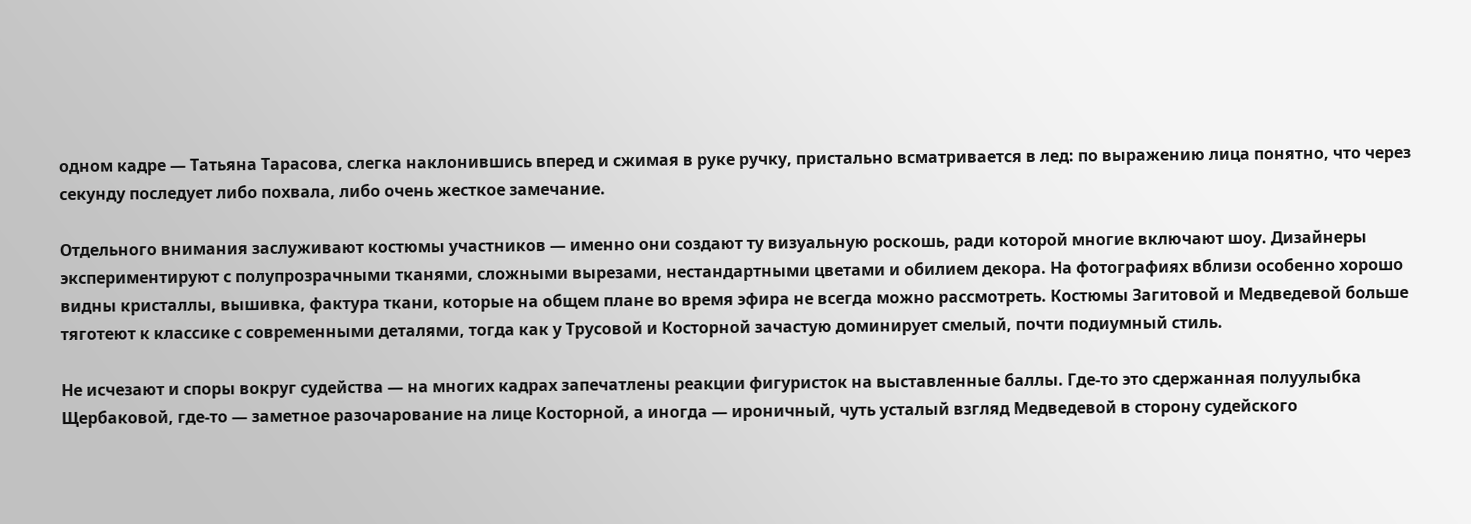одном кадре — Татьяна Тарасова, слегка наклонившись вперед и сжимая в руке ручку, пристально всматривается в лед: по выражению лица понятно, что через секунду последует либо похвала, либо очень жесткое замечание.

Отдельного внимания заслуживают костюмы участников — именно они создают ту визуальную роскошь, ради которой многие включают шоу. Дизайнеры экспериментируют с полупрозрачными тканями, сложными вырезами, нестандартными цветами и обилием декора. На фотографиях вблизи особенно хорошо видны кристаллы, вышивка, фактура ткани, которые на общем плане во время эфира не всегда можно рассмотреть. Костюмы Загитовой и Медведевой больше тяготеют к классике с современными деталями, тогда как у Трусовой и Косторной зачастую доминирует смелый, почти подиумный стиль.

Не исчезают и споры вокруг судейства — на многих кадрах запечатлены реакции фигуристок на выставленные баллы. Где‑то это сдержанная полуулыбка Щербаковой, где‑то — заметное разочарование на лице Косторной, а иногда — ироничный, чуть усталый взгляд Медведевой в сторону судейского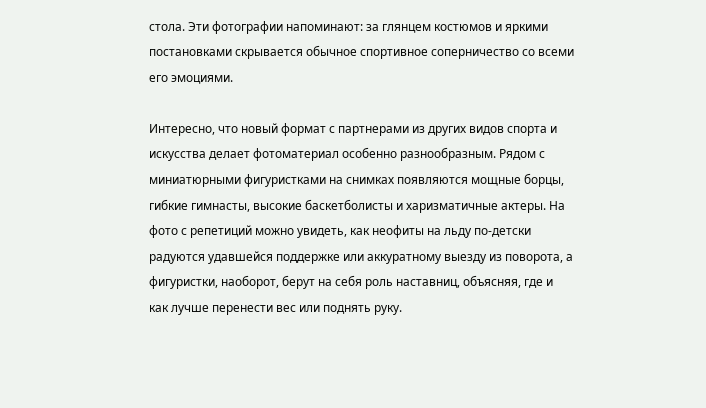стола. Эти фотографии напоминают: за глянцем костюмов и яркими постановками скрывается обычное спортивное соперничество со всеми его эмоциями.

Интересно, что новый формат с партнерами из других видов спорта и искусства делает фотоматериал особенно разнообразным. Рядом с миниатюрными фигуристками на снимках появляются мощные борцы, гибкие гимнасты, высокие баскетболисты и харизматичные актеры. На фото с репетиций можно увидеть, как неофиты на льду по‑детски радуются удавшейся поддержке или аккуратному выезду из поворота, а фигуристки, наоборот, берут на себя роль наставниц, объясняя, где и как лучше перенести вес или поднять руку.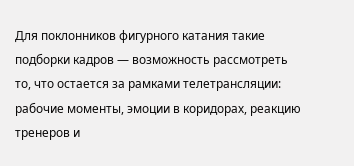Для поклонников фигурного катания такие подборки кадров — возможность рассмотреть то, что остается за рамками телетрансляции: рабочие моменты, эмоции в коридорах, реакцию тренеров и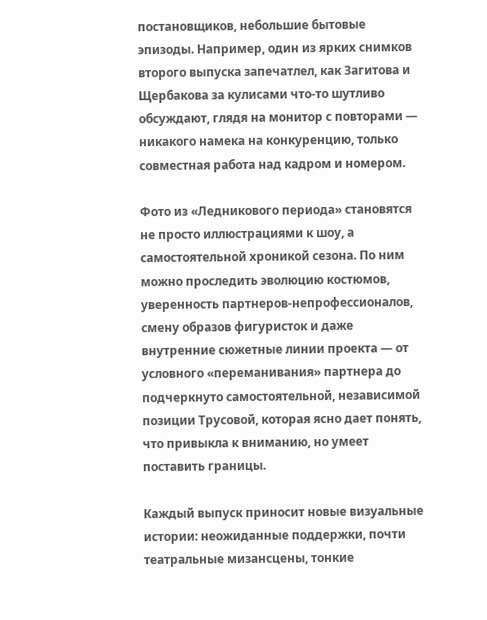постановщиков, небольшие бытовые эпизоды. Например, один из ярких снимков второго выпуска запечатлел, как Загитова и Щербакова за кулисами что‑то шутливо обсуждают, глядя на монитор с повторами — никакого намека на конкуренцию, только совместная работа над кадром и номером.

Фото из «Ледникового периода» становятся не просто иллюстрациями к шоу, а самостоятельной хроникой сезона. По ним можно проследить эволюцию костюмов, уверенность партнеров‑непрофессионалов, смену образов фигуристок и даже внутренние сюжетные линии проекта — от условного «переманивания» партнера до подчеркнуто самостоятельной, независимой позиции Трусовой, которая ясно дает понять, что привыкла к вниманию, но умеет поставить границы.

Каждый выпуск приносит новые визуальные истории: неожиданные поддержки, почти театральные мизансцены, тонкие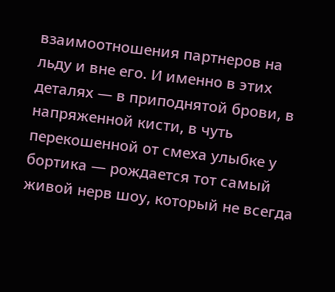взаимоотношения партнеров на льду и вне его. И именно в этих деталях — в приподнятой брови, в напряженной кисти, в чуть перекошенной от смеха улыбке у бортика — рождается тот самый живой нерв шоу, который не всегда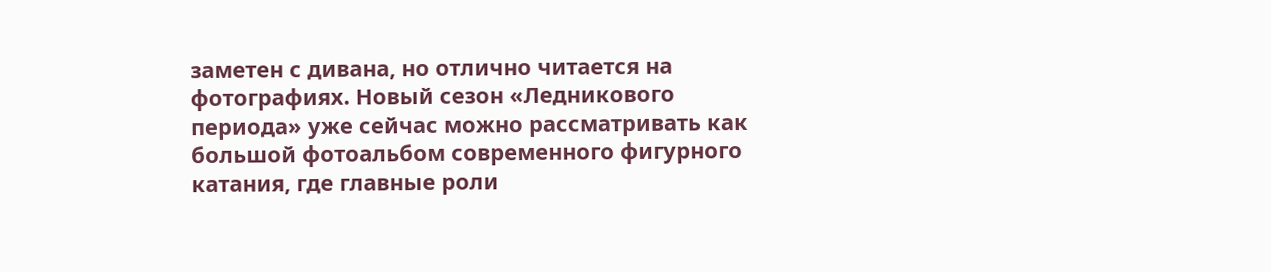заметен с дивана, но отлично читается на фотографиях. Новый сезон «Ледникового периода» уже сейчас можно рассматривать как большой фотоальбом современного фигурного катания, где главные роли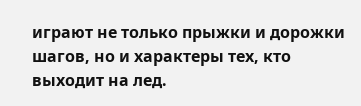играют не только прыжки и дорожки шагов, но и характеры тех, кто выходит на лед.